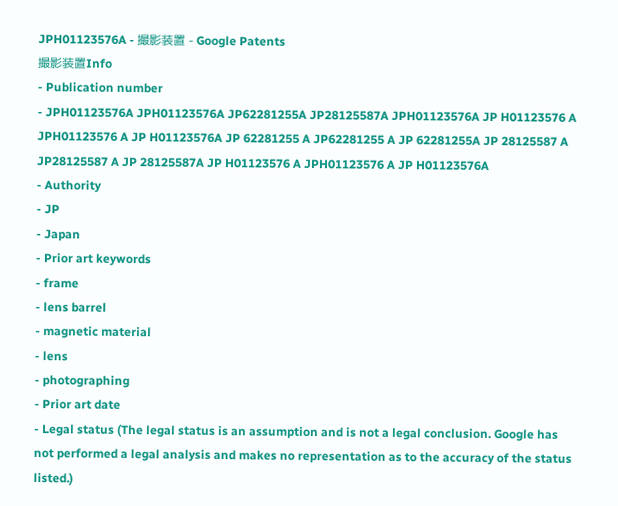JPH01123576A - 撮影装置 - Google Patents
撮影装置Info
- Publication number
- JPH01123576A JPH01123576A JP62281255A JP28125587A JPH01123576A JP H01123576 A JPH01123576 A JP H01123576A JP 62281255 A JP62281255 A JP 62281255A JP 28125587 A JP28125587 A JP 28125587A JP H01123576 A JPH01123576 A JP H01123576A
- Authority
- JP
- Japan
- Prior art keywords
- frame
- lens barrel
- magnetic material
- lens
- photographing
- Prior art date
- Legal status (The legal status is an assumption and is not a legal conclusion. Google has not performed a legal analysis and makes no representation as to the accuracy of the status listed.)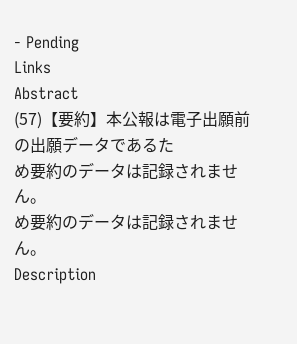- Pending
Links
Abstract
(57)【要約】本公報は電子出願前の出願データであるた
め要約のデータは記録されません。
め要約のデータは記録されません。
Description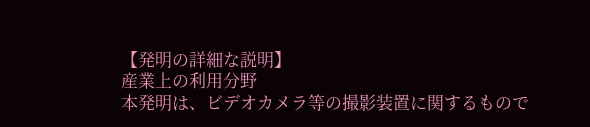【発明の詳細な説明】
産業上の利用分野
本発明は、ビデオカメラ等の撮影装置に関するもので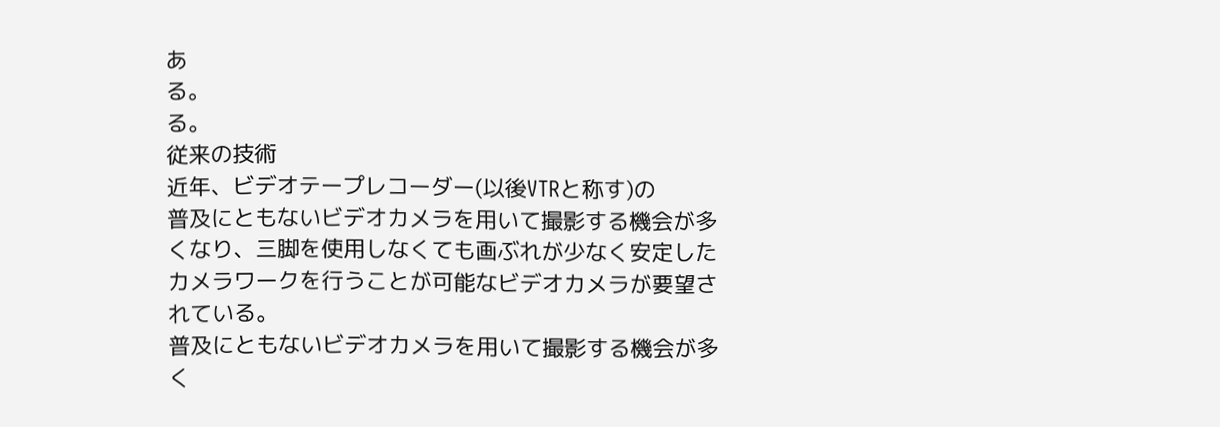あ
る。
る。
従来の技術
近年、ビデオテープレコーダー(以後VTRと称す)の
普及にともないビデオカメラを用いて撮影する機会が多
くなり、三脚を使用しなくても画ぶれが少なく安定した
カメラワークを行うことが可能なビデオカメラが要望さ
れている。
普及にともないビデオカメラを用いて撮影する機会が多
く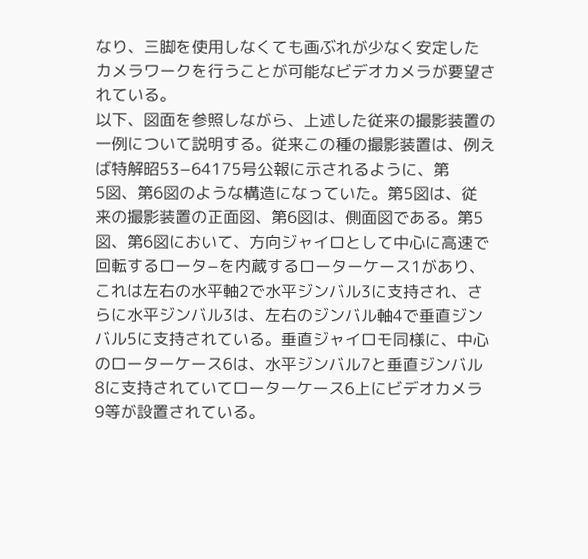なり、三脚を使用しなくても画ぶれが少なく安定した
カメラワークを行うことが可能なビデオカメラが要望さ
れている。
以下、図面を参照しながら、上述した従来の撮影装置の
一例について説明する。従来この種の撮影装置は、例え
ば特解昭53−64175号公報に示されるように、第
5図、第6図のような構造になっていた。第5図は、従
来の撮影装置の正面図、第6図は、側面図である。第5
図、第6図において、方向ジャイロとして中心に高速で
回転するロータ−を内蔵するローターケース1があり、
これは左右の水平軸2で水平ジンバル3に支持され、さ
らに水平ジンバル3は、左右のジンバル軸4で垂直ジン
バル5に支持されている。垂直ジャイロモ同様に、中心
のローターケース6は、水平ジンバル7と垂直ジンバル
8に支持されていてローターケース6上にビデオカメラ
9等が設置されている。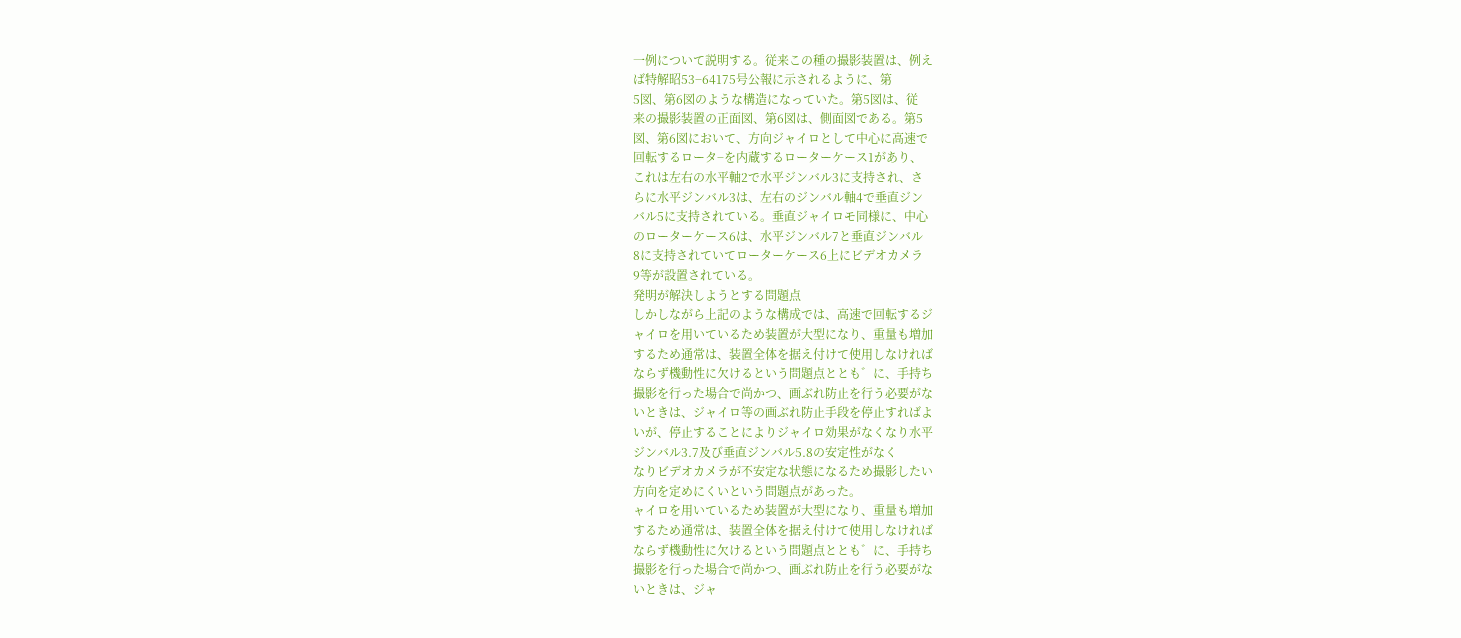一例について説明する。従来この種の撮影装置は、例え
ば特解昭53−64175号公報に示されるように、第
5図、第6図のような構造になっていた。第5図は、従
来の撮影装置の正面図、第6図は、側面図である。第5
図、第6図において、方向ジャイロとして中心に高速で
回転するロータ−を内蔵するローターケース1があり、
これは左右の水平軸2で水平ジンバル3に支持され、さ
らに水平ジンバル3は、左右のジンバル軸4で垂直ジン
バル5に支持されている。垂直ジャイロモ同様に、中心
のローターケース6は、水平ジンバル7と垂直ジンバル
8に支持されていてローターケース6上にビデオカメラ
9等が設置されている。
発明が解決しようとする問題点
しかしながら上記のような構成では、高速で回転するジ
ャイロを用いているため装置が大型になり、重量も増加
するため通常は、装置全体を据え付けて使用しなければ
ならず機動性に欠けるという問題点ととも゛に、手持ち
撮影を行った場合で尚かつ、画ぶれ防止を行う必要がな
いときは、ジャイロ等の画ぶれ防止手段を停止すればよ
いが、停止することによりジャイロ効果がなくなり水平
ジンバル3.7及び垂直ジンバル5.8の安定性がなく
なりビデオカメラが不安定な状態になるため撮影したい
方向を定めにくいという問題点があった。
ャイロを用いているため装置が大型になり、重量も増加
するため通常は、装置全体を据え付けて使用しなければ
ならず機動性に欠けるという問題点ととも゛に、手持ち
撮影を行った場合で尚かつ、画ぶれ防止を行う必要がな
いときは、ジャ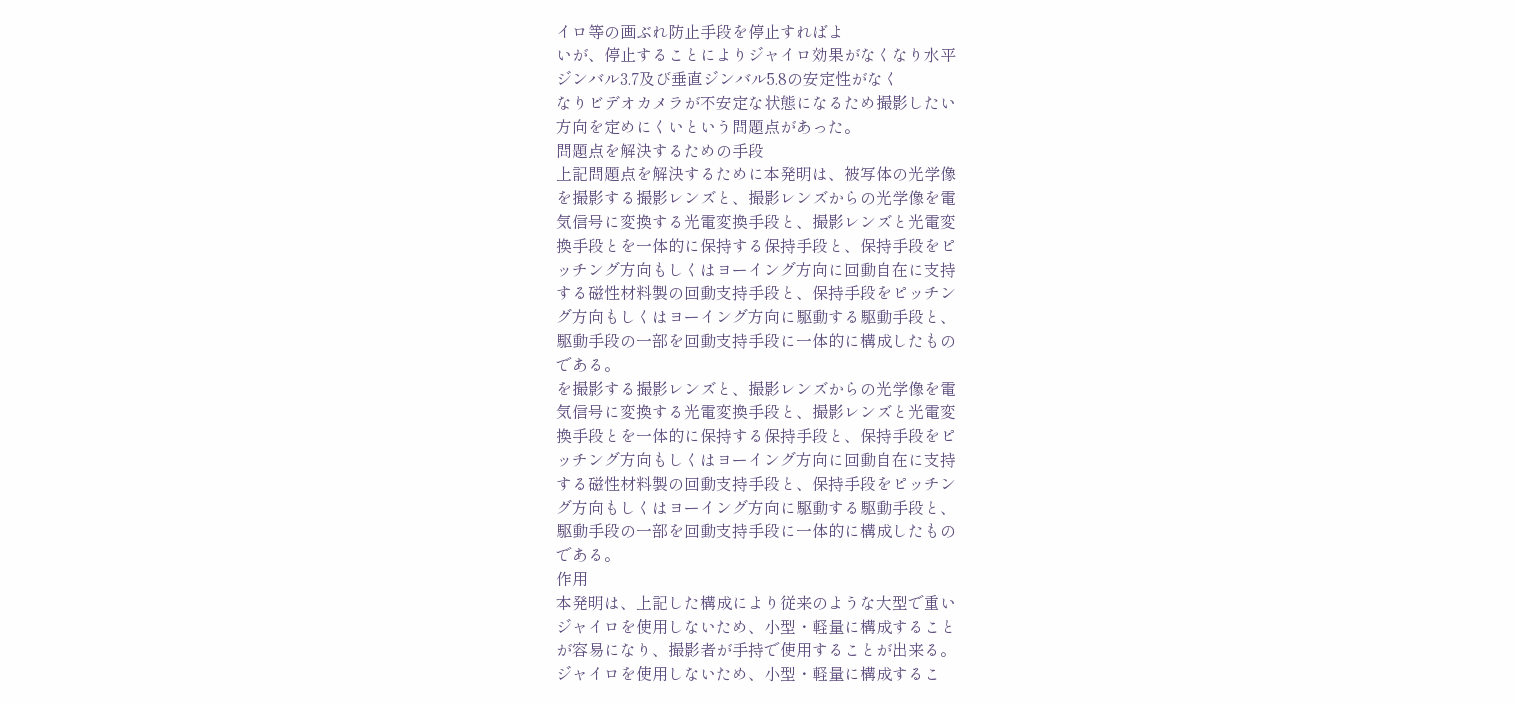イロ等の画ぶれ防止手段を停止すればよ
いが、停止することによりジャイロ効果がなくなり水平
ジンバル3.7及び垂直ジンバル5.8の安定性がなく
なりビデオカメラが不安定な状態になるため撮影したい
方向を定めにくいという問題点があった。
問題点を解決するための手段
上記問題点を解決するために本発明は、被写体の光学像
を撮影する撮影レンズと、撮影レンズからの光学像を電
気信号に変換する光電変換手段と、撮影レンズと光電変
換手段とを一体的に保持する保持手段と、保持手段をピ
ッチング方向もしくはヨーイング方向に回動自在に支持
する磁性材料製の回動支持手段と、保持手段をピッチン
グ方向もしくはヨーイング方向に駆動する駆動手段と、
駆動手段の一部を回動支持手段に一体的に構成したもの
である。
を撮影する撮影レンズと、撮影レンズからの光学像を電
気信号に変換する光電変換手段と、撮影レンズと光電変
換手段とを一体的に保持する保持手段と、保持手段をピ
ッチング方向もしくはヨーイング方向に回動自在に支持
する磁性材料製の回動支持手段と、保持手段をピッチン
グ方向もしくはヨーイング方向に駆動する駆動手段と、
駆動手段の一部を回動支持手段に一体的に構成したもの
である。
作用
本発明は、上記した構成により従来のような大型で重い
ジャイロを使用しないため、小型・軽量に構成すること
が容易になり、撮影者が手持で使用することが出来る。
ジャイロを使用しないため、小型・軽量に構成するこ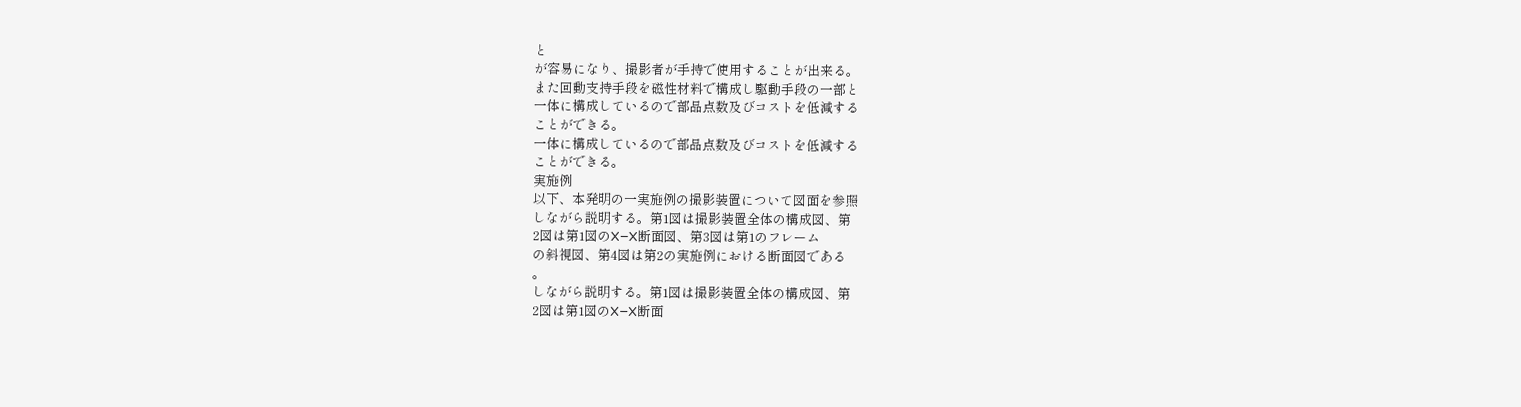と
が容易になり、撮影者が手持で使用することが出来る。
また回動支持手段を磁性材料で構成し駆動手段の一部と
一体に構成しているので部品点数及びコストを低減する
ことができる。
一体に構成しているので部品点数及びコストを低減する
ことができる。
実施例
以下、本発明の一実施例の撮影装置について図面を参照
しながら説明する。第1図は撮影装置全体の構成図、第
2図は第1図のX−X断面図、第3図は第1のフレーム
の斜視図、第4図は第2の実施例における断面図である
。
しながら説明する。第1図は撮影装置全体の構成図、第
2図は第1図のX−X断面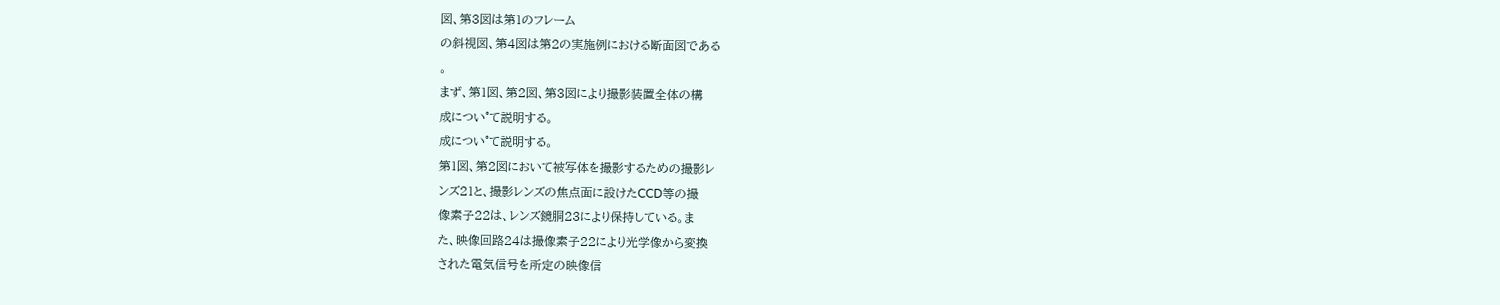図、第3図は第1のフレーム
の斜視図、第4図は第2の実施例における断面図である
。
まず、第1図、第2図、第3図により撮影装置全体の構
成につい°て説明する。
成につい°て説明する。
第1図、第2図において被写体を撮影するための撮影レ
ンズ21と、撮影レンズの焦点面に設けたCCD等の撮
像素子22は、レンズ鏡胴23により保持している。ま
た、映像回路24は撮像素子22により光学像から変換
された電気信号を所定の映像信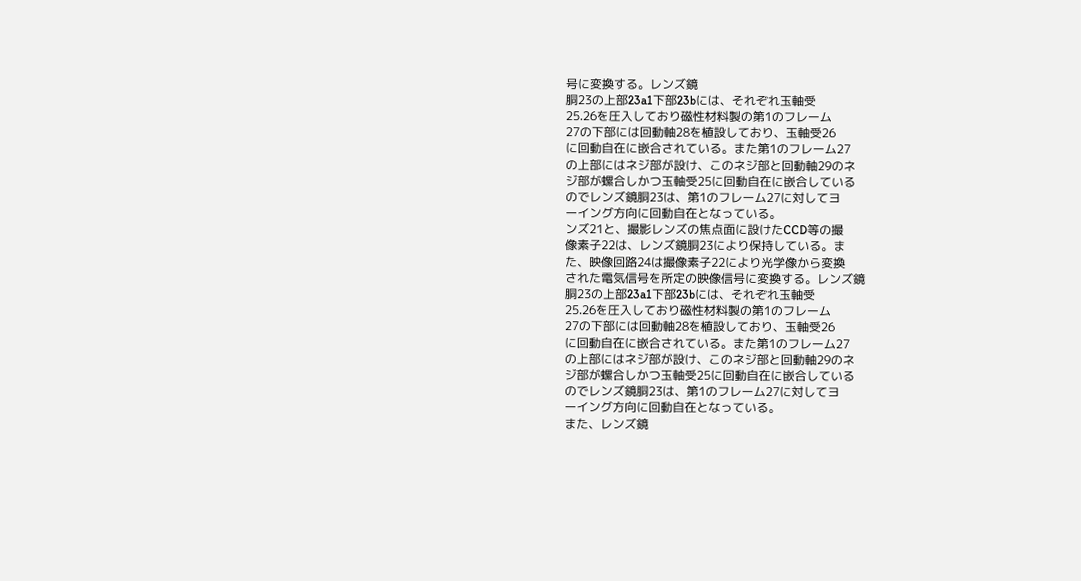号に変換する。レンズ鏡
胴23の上部23a1下部23bには、それぞれ玉軸受
25.26を圧入しており磁性材料製の第1のフレーム
27の下部には回動軸28を植設しており、玉軸受26
に回動自在に嵌合されている。また第1のフレーム27
の上部にはネジ部が設け、このネジ部と回動軸29のネ
ジ部が螺合しかつ玉軸受25に回動自在に嵌合している
のでレンズ鏡胴23は、第1のフレーム27に対してヨ
ーイング方向に回動自在となっている。
ンズ21と、撮影レンズの焦点面に設けたCCD等の撮
像素子22は、レンズ鏡胴23により保持している。ま
た、映像回路24は撮像素子22により光学像から変換
された電気信号を所定の映像信号に変換する。レンズ鏡
胴23の上部23a1下部23bには、それぞれ玉軸受
25.26を圧入しており磁性材料製の第1のフレーム
27の下部には回動軸28を植設しており、玉軸受26
に回動自在に嵌合されている。また第1のフレーム27
の上部にはネジ部が設け、このネジ部と回動軸29のネ
ジ部が螺合しかつ玉軸受25に回動自在に嵌合している
のでレンズ鏡胴23は、第1のフレーム27に対してヨ
ーイング方向に回動自在となっている。
また、レンズ鏡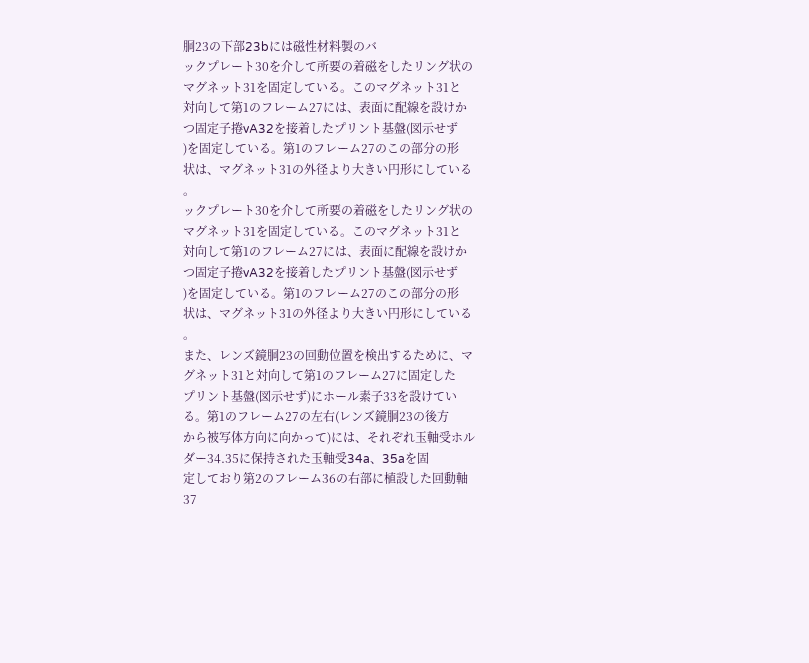胴23の下部23bには磁性材料製のバ
ックプレート30を介して所要の着磁をしたリング状の
マグネット31を固定している。このマグネット31と
対向して第1のフレーム27には、表面に配線を設けか
つ固定子捲vA32を接着したプリント基盤(図示せず
)を固定している。第1のフレーム27のこの部分の形
状は、マグネット31の外径より大きい円形にしている
。
ックプレート30を介して所要の着磁をしたリング状の
マグネット31を固定している。このマグネット31と
対向して第1のフレーム27には、表面に配線を設けか
つ固定子捲vA32を接着したプリント基盤(図示せず
)を固定している。第1のフレーム27のこの部分の形
状は、マグネット31の外径より大きい円形にしている
。
また、レンズ鏡胴23の回動位置を検出するために、マ
グネット31と対向して第1のフレーム27に固定した
プリント基盤(図示せず)にホール素子33を設けてい
る。第1のフレーム27の左右(レンズ鏡胴23の後方
から被写体方向に向かって)には、それぞれ玉軸受ホル
ダー34.35に保持された玉軸受34a、35aを固
定しており第2のフレーム36の右部に植設した回動軸
37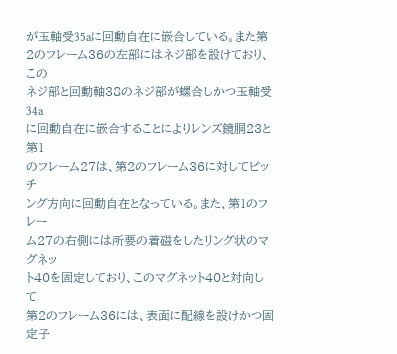が玉軸受35aに回動自在に嵌合している。また第
2のフレーム36の左部にはネジ部を設けており、この
ネジ部と回動軸38のネジ部が螺合しかつ玉軸受34a
に回動自在に嵌合することによりレンズ鏡胴23と第1
のフレーム27は、第2のフレーム36に対してピッチ
ング方向に回動自在となっている。また、第1のフレー
ム27の右側には所要の着磁をしたリング状のマグネッ
ト40を固定しており、このマグネット40と対向して
第2のフレーム36には、表面に配線を設けかつ固定子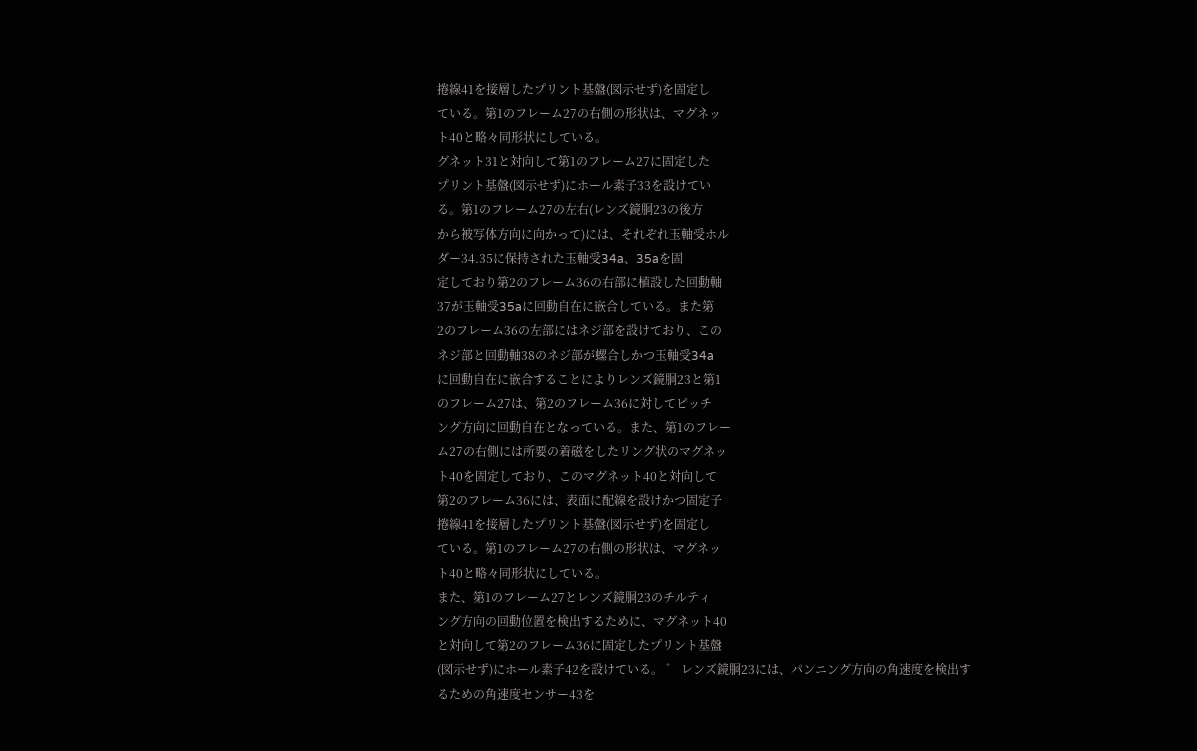捲線41を接層したプリント基盤(図示せず)を固定し
ている。第1のフレーム27の右側の形状は、マグネッ
ト40と略々同形状にしている。
グネット31と対向して第1のフレーム27に固定した
プリント基盤(図示せず)にホール素子33を設けてい
る。第1のフレーム27の左右(レンズ鏡胴23の後方
から被写体方向に向かって)には、それぞれ玉軸受ホル
ダー34.35に保持された玉軸受34a、35aを固
定しており第2のフレーム36の右部に植設した回動軸
37が玉軸受35aに回動自在に嵌合している。また第
2のフレーム36の左部にはネジ部を設けており、この
ネジ部と回動軸38のネジ部が螺合しかつ玉軸受34a
に回動自在に嵌合することによりレンズ鏡胴23と第1
のフレーム27は、第2のフレーム36に対してピッチ
ング方向に回動自在となっている。また、第1のフレー
ム27の右側には所要の着磁をしたリング状のマグネッ
ト40を固定しており、このマグネット40と対向して
第2のフレーム36には、表面に配線を設けかつ固定子
捲線41を接層したプリント基盤(図示せず)を固定し
ている。第1のフレーム27の右側の形状は、マグネッ
ト40と略々同形状にしている。
また、第1のフレーム27とレンズ鏡胴23のチルティ
ング方向の回動位置を検出するために、マグネット40
と対向して第2のフレーム36に固定したプリント基盤
(図示せず)にホール素子42を設けている。 ゛ レンズ鏡胴23には、パンニング方向の角速度を検出す
るための角速度センサー43を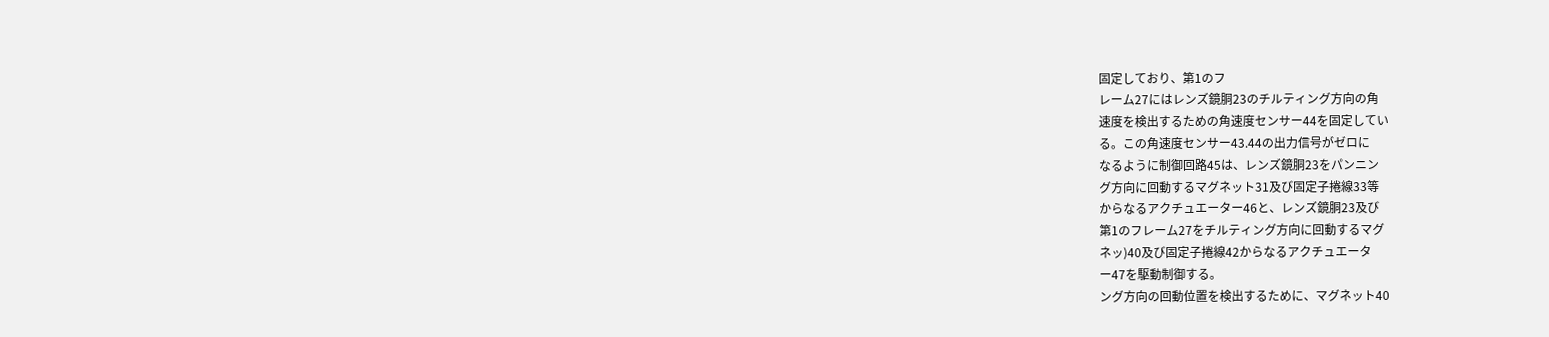固定しており、第1のフ
レーム27にはレンズ鏡胴23のチルティング方向の角
速度を検出するための角速度センサー44を固定してい
る。この角速度センサー43.44の出力信号がゼロに
なるように制御回路45は、レンズ鏡胴23をパンニン
グ方向に回動するマグネット31及び固定子捲線33等
からなるアクチュエーター46と、レンズ鏡胴23及び
第1のフレーム27をチルティング方向に回動するマグ
ネッ)40及び固定子捲線42からなるアクチュエータ
ー47を駆動制御する。
ング方向の回動位置を検出するために、マグネット40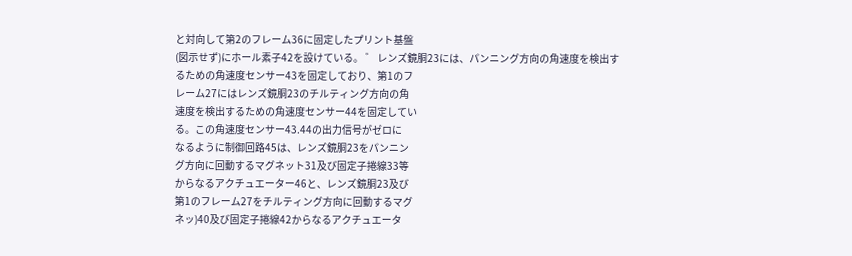と対向して第2のフレーム36に固定したプリント基盤
(図示せず)にホール素子42を設けている。 ゛ レンズ鏡胴23には、パンニング方向の角速度を検出す
るための角速度センサー43を固定しており、第1のフ
レーム27にはレンズ鏡胴23のチルティング方向の角
速度を検出するための角速度センサー44を固定してい
る。この角速度センサー43.44の出力信号がゼロに
なるように制御回路45は、レンズ鏡胴23をパンニン
グ方向に回動するマグネット31及び固定子捲線33等
からなるアクチュエーター46と、レンズ鏡胴23及び
第1のフレーム27をチルティング方向に回動するマグ
ネッ)40及び固定子捲線42からなるアクチュエータ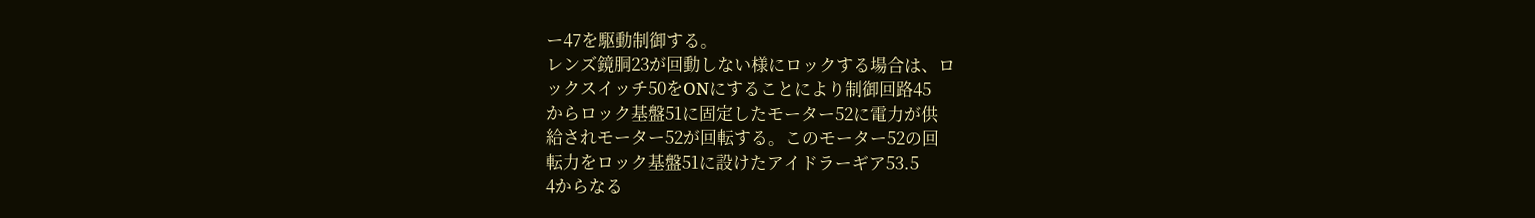ー47を駆動制御する。
レンズ鏡胴23が回動しない様にロックする場合は、ロ
ックスイッチ50をONにすることにより制御回路45
からロック基盤51に固定したモーター52に電力が供
給されモーター52が回転する。このモーター52の回
転力をロック基盤51に設けたアイドラーギア53.5
4からなる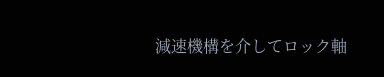減速機構を介してロック軸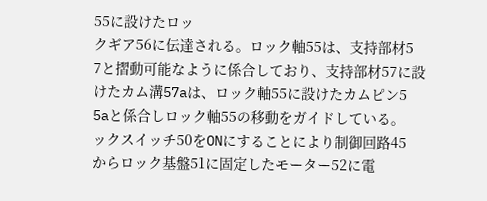55に設けたロッ
クギア56に伝達される。ロック軸55は、支持部材5
7と摺動可能なように係合しており、支持部材57に設
けたカム溝57aは、ロック軸55に設けたカムピン5
5aと係合しロック軸55の移動をガイドしている。
ックスイッチ50をONにすることにより制御回路45
からロック基盤51に固定したモーター52に電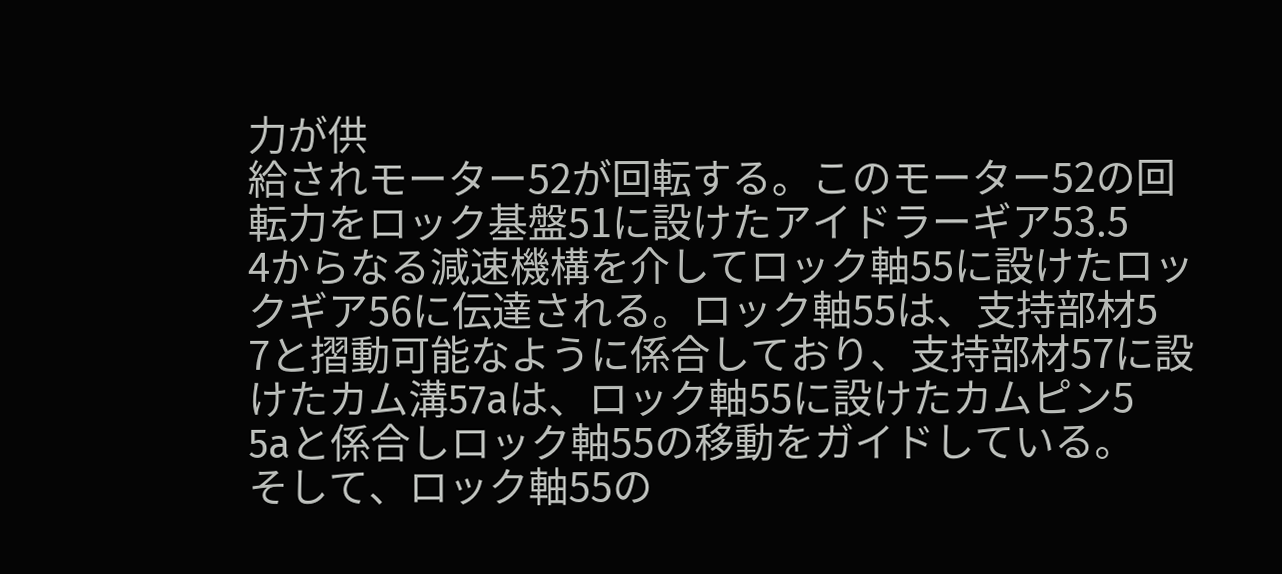力が供
給されモーター52が回転する。このモーター52の回
転力をロック基盤51に設けたアイドラーギア53.5
4からなる減速機構を介してロック軸55に設けたロッ
クギア56に伝達される。ロック軸55は、支持部材5
7と摺動可能なように係合しており、支持部材57に設
けたカム溝57aは、ロック軸55に設けたカムピン5
5aと係合しロック軸55の移動をガイドしている。
そして、ロック軸55の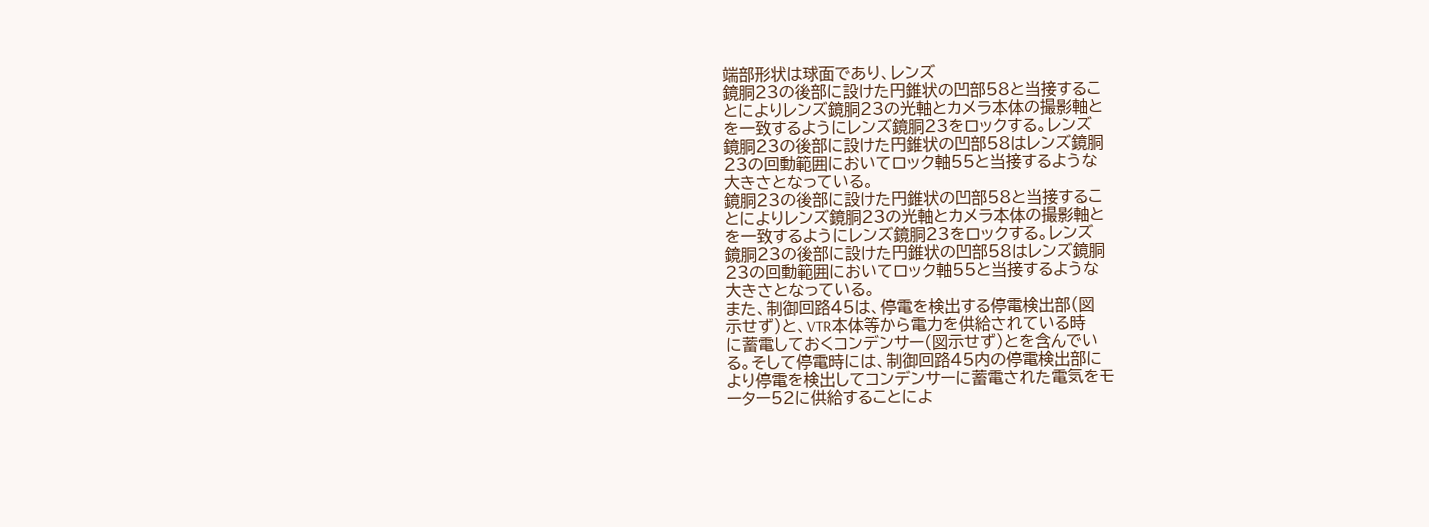端部形状は球面であり、レンズ
鏡胴23の後部に設けた円錐状の凹部58と当接するこ
とによりレンズ鏡胴23の光軸とカメラ本体の撮影軸と
を一致するようにレンズ鏡胴23をロックする。レンズ
鏡胴23の後部に設けた円錐状の凹部58はレンズ鏡胴
23の回動範囲においてロック軸55と当接するような
大きさとなっている。
鏡胴23の後部に設けた円錐状の凹部58と当接するこ
とによりレンズ鏡胴23の光軸とカメラ本体の撮影軸と
を一致するようにレンズ鏡胴23をロックする。レンズ
鏡胴23の後部に設けた円錐状の凹部58はレンズ鏡胴
23の回動範囲においてロック軸55と当接するような
大きさとなっている。
また、制御回路45は、停電を検出する停電検出部(図
示せず)と、VTR本体等から電力を供給されている時
に蓄電しておくコンデンサー(図示せず)とを含んでい
る。そして停電時には、制御回路45内の停電検出部に
より停電を検出してコンデンサーに蓄電された電気をモ
ーター52に供給することによ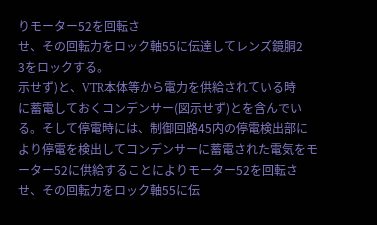りモーター52を回転さ
せ、その回転力をロック軸55に伝達してレンズ鏡胴2
3をロックする。
示せず)と、VTR本体等から電力を供給されている時
に蓄電しておくコンデンサー(図示せず)とを含んでい
る。そして停電時には、制御回路45内の停電検出部に
より停電を検出してコンデンサーに蓄電された電気をモ
ーター52に供給することによりモーター52を回転さ
せ、その回転力をロック軸55に伝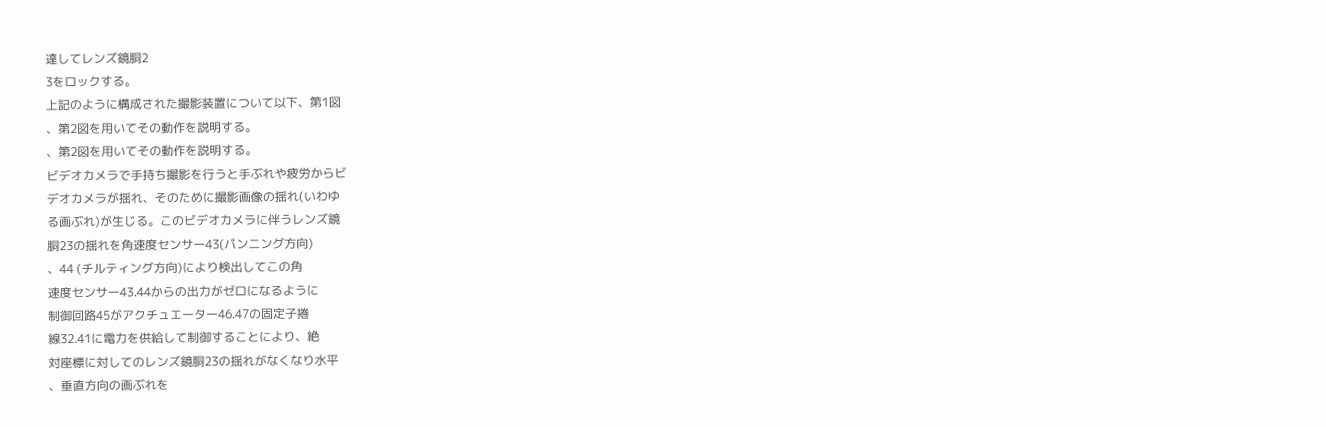達してレンズ鏡胴2
3をロックする。
上記のように構成された撮影装置について以下、第1図
、第2図を用いてその動作を説明する。
、第2図を用いてその動作を説明する。
ビデオカメラで手持ち撮影を行うと手ぶれや疲労からビ
デオカメラが揺れ、そのために撮影画像の揺れ(いわゆ
る画ぶれ)が生じる。このビデオカメラに伴うレンズ鏡
胴23の揺れを角速度センサー43(パンニング方向)
、44 (チルティング方向)により検出してこの角
速度センサー43.44からの出力がゼロになるように
制御回路45がアクチュエーター46.47の固定子捲
線32.41に電力を供給して制御することにより、絶
対座標に対してのレンズ鏡胴23の揺れがなくなり水平
、垂直方向の画ぶれを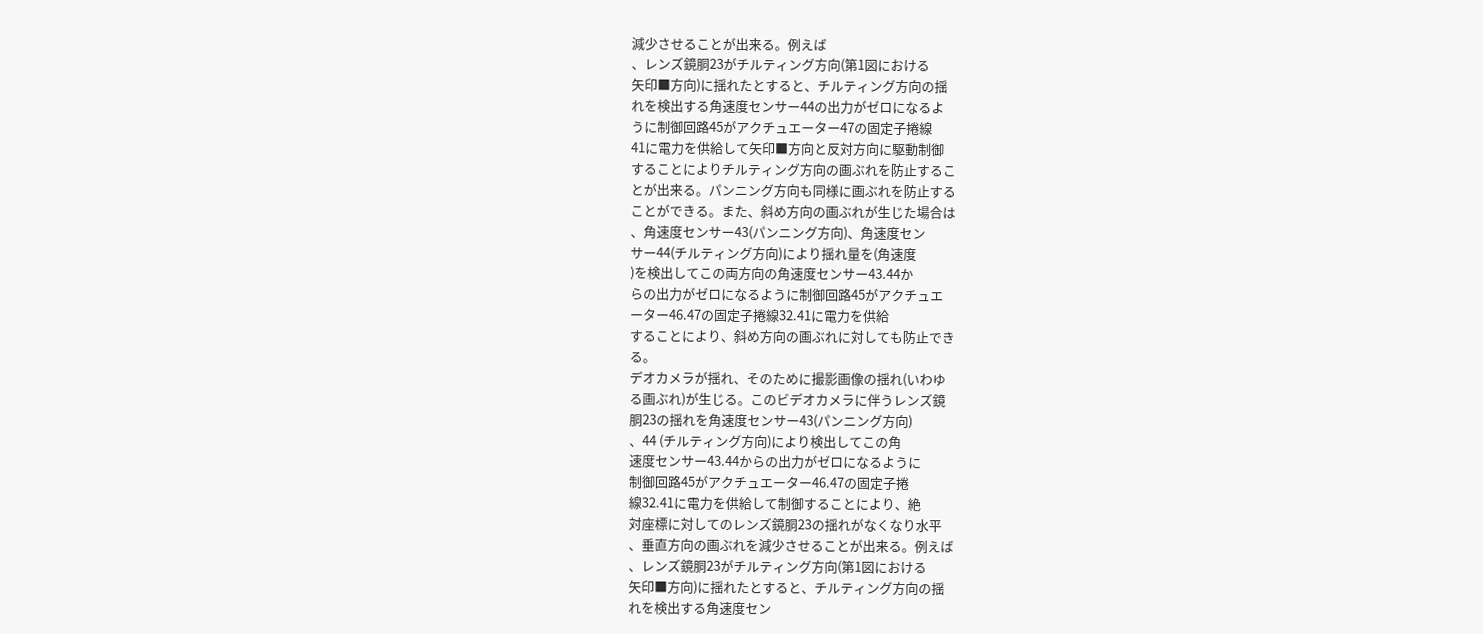減少させることが出来る。例えば
、レンズ鏡胴23がチルティング方向(第1図における
矢印■方向)に揺れたとすると、チルティング方向の揺
れを検出する角速度センサー44の出力がゼロになるよ
うに制御回路45がアクチュエーター47の固定子捲線
41に電力を供給して矢印■方向と反対方向に駆動制御
することによりチルティング方向の画ぶれを防止するこ
とが出来る。パンニング方向も同様に画ぶれを防止する
ことができる。また、斜め方向の画ぶれが生じた場合は
、角速度センサー43(パンニング方向)、角速度セン
サー44(チルティング方向)により揺れ量を(角速度
)を検出してこの両方向の角速度センサー43.44か
らの出力がゼロになるように制御回路45がアクチュエ
ーター46.47の固定子捲線32.41に電力を供給
することにより、斜め方向の画ぶれに対しても防止でき
る。
デオカメラが揺れ、そのために撮影画像の揺れ(いわゆ
る画ぶれ)が生じる。このビデオカメラに伴うレンズ鏡
胴23の揺れを角速度センサー43(パンニング方向)
、44 (チルティング方向)により検出してこの角
速度センサー43.44からの出力がゼロになるように
制御回路45がアクチュエーター46.47の固定子捲
線32.41に電力を供給して制御することにより、絶
対座標に対してのレンズ鏡胴23の揺れがなくなり水平
、垂直方向の画ぶれを減少させることが出来る。例えば
、レンズ鏡胴23がチルティング方向(第1図における
矢印■方向)に揺れたとすると、チルティング方向の揺
れを検出する角速度セン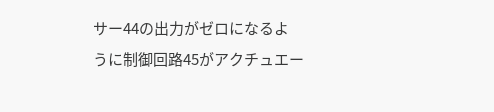サー44の出力がゼロになるよ
うに制御回路45がアクチュエー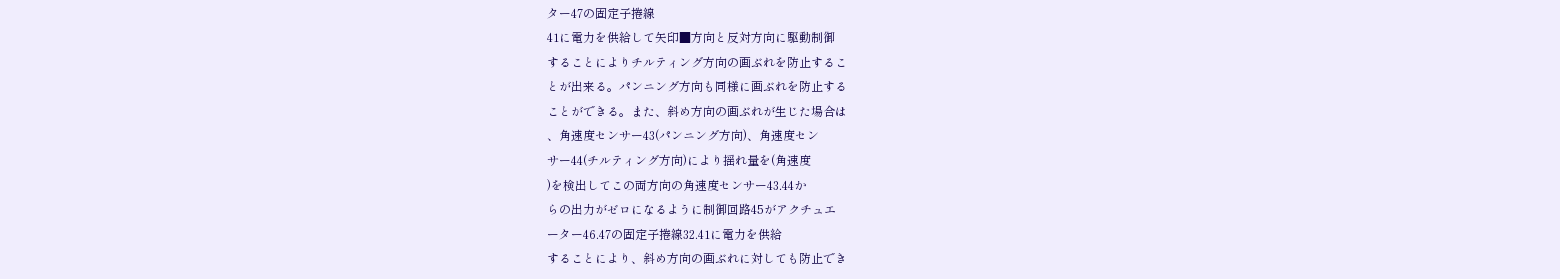ター47の固定子捲線
41に電力を供給して矢印■方向と反対方向に駆動制御
することによりチルティング方向の画ぶれを防止するこ
とが出来る。パンニング方向も同様に画ぶれを防止する
ことができる。また、斜め方向の画ぶれが生じた場合は
、角速度センサー43(パンニング方向)、角速度セン
サー44(チルティング方向)により揺れ量を(角速度
)を検出してこの両方向の角速度センサー43.44か
らの出力がゼロになるように制御回路45がアクチュエ
ーター46.47の固定子捲線32.41に電力を供給
することにより、斜め方向の画ぶれに対しても防止でき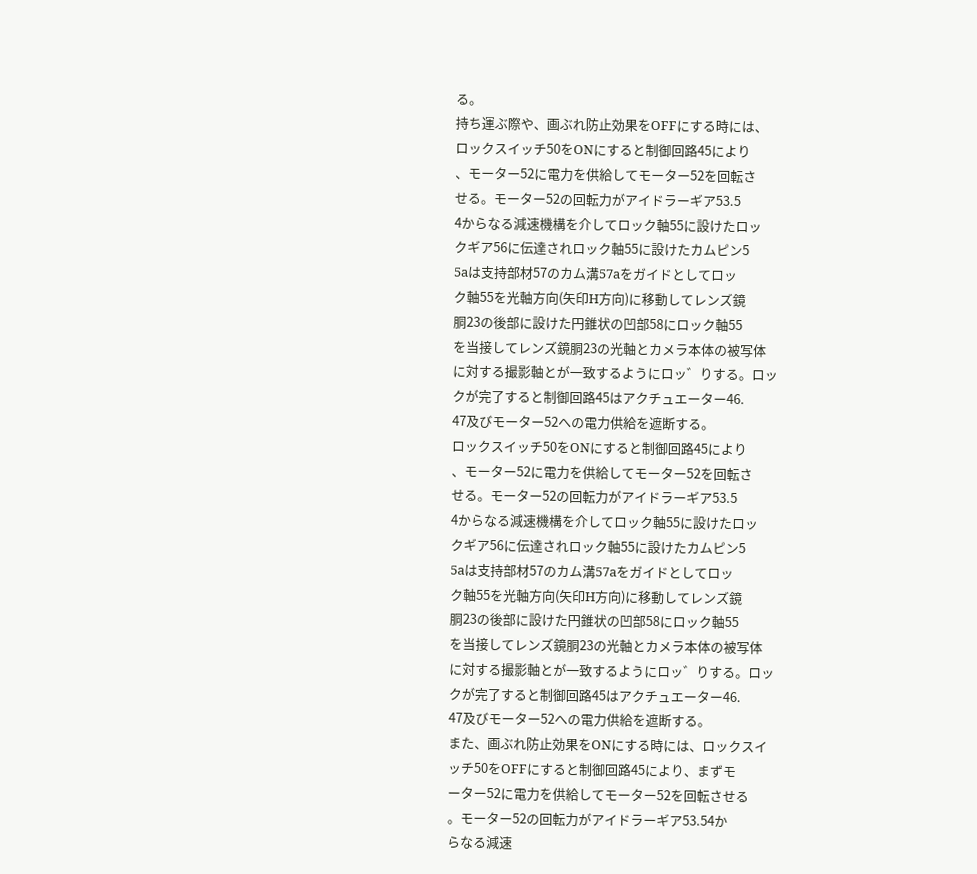る。
持ち運ぶ際や、画ぶれ防止効果をOFFにする時には、
ロックスイッチ50をONにすると制御回路45により
、モーター52に電力を供給してモーター52を回転さ
せる。モーター52の回転力がアイドラーギア53.5
4からなる減速機構を介してロック軸55に設けたロッ
クギア56に伝達されロック軸55に設けたカムピン5
5aは支持部材57のカム溝57aをガイドとしてロッ
ク軸55を光軸方向(矢印H方向)に移動してレンズ鏡
胴23の後部に設けた円錐状の凹部58にロック軸55
を当接してレンズ鏡胴23の光軸とカメラ本体の被写体
に対する撮影軸とが一致するようにロッ゛りする。ロッ
クが完了すると制御回路45はアクチュエーター46.
47及びモーター52への電力供給を遮断する。
ロックスイッチ50をONにすると制御回路45により
、モーター52に電力を供給してモーター52を回転さ
せる。モーター52の回転力がアイドラーギア53.5
4からなる減速機構を介してロック軸55に設けたロッ
クギア56に伝達されロック軸55に設けたカムピン5
5aは支持部材57のカム溝57aをガイドとしてロッ
ク軸55を光軸方向(矢印H方向)に移動してレンズ鏡
胴23の後部に設けた円錐状の凹部58にロック軸55
を当接してレンズ鏡胴23の光軸とカメラ本体の被写体
に対する撮影軸とが一致するようにロッ゛りする。ロッ
クが完了すると制御回路45はアクチュエーター46.
47及びモーター52への電力供給を遮断する。
また、画ぶれ防止効果をONにする時には、ロックスイ
ッチ50をOFFにすると制御回路45により、まずモ
ーター52に電力を供給してモーター52を回転させる
。モーター52の回転力がアイドラーギア53.54か
らなる減速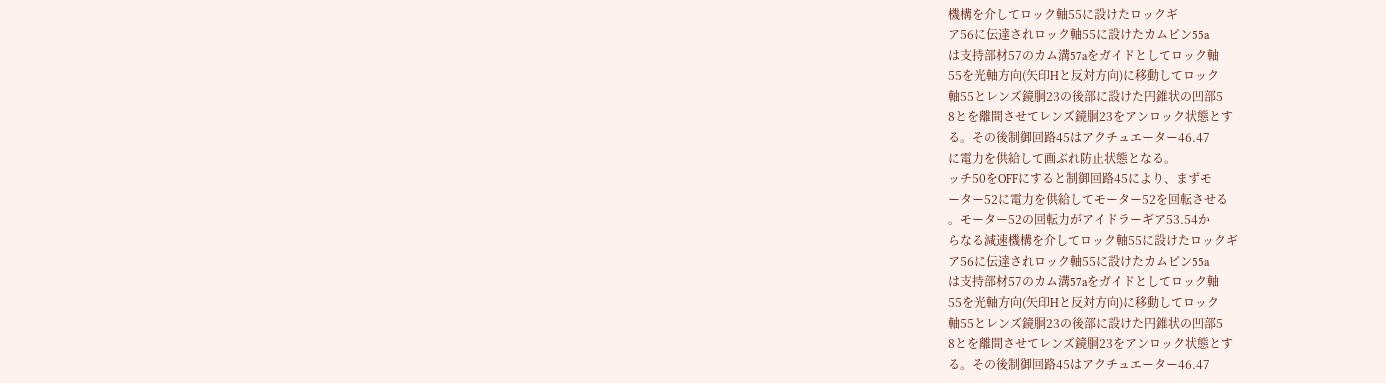機構を介してロック軸55に設けたロックギ
ア56に伝達されロック軸55に設けたカムピン55a
は支持部材57のカム溝57aをガイドとしてロック軸
55を光軸方向(矢印Hと反対方向)に移動してロック
軸55とレンズ鏡胴23の後部に設けた円錐状の凹部5
8とを離間させてレンズ鏡胴23をアンロック状態とす
る。その後制御回路45はアクチュエーター46.47
に電力を供給して画ぶれ防止状態となる。
ッチ50をOFFにすると制御回路45により、まずモ
ーター52に電力を供給してモーター52を回転させる
。モーター52の回転力がアイドラーギア53.54か
らなる減速機構を介してロック軸55に設けたロックギ
ア56に伝達されロック軸55に設けたカムピン55a
は支持部材57のカム溝57aをガイドとしてロック軸
55を光軸方向(矢印Hと反対方向)に移動してロック
軸55とレンズ鏡胴23の後部に設けた円錐状の凹部5
8とを離間させてレンズ鏡胴23をアンロック状態とす
る。その後制御回路45はアクチュエーター46.47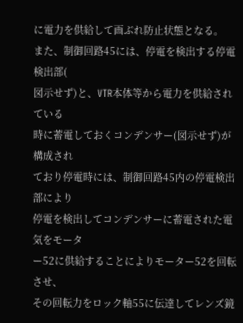に電力を供給して画ぶれ防止状態となる。
また、制御回路45には、停電を検出する停電検出部(
図示せず)と、VTR本体等から電力を供給されている
時に蓄電しておくコンデンサー(図示せず)が構成され
ており停電時には、制御回路45内の停電検出部により
停電を検出してコンデンサーに蓄電された電気をモータ
ー52に供給することによりモーター52を回転させ、
その回転力をロック軸55に伝達してレンズ鏡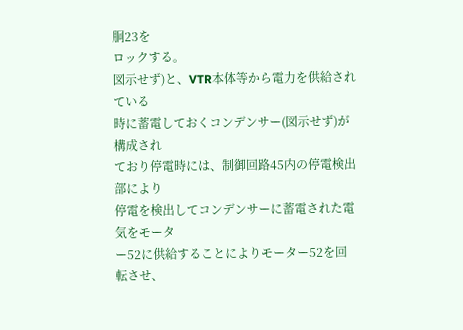胴23を
ロックする。
図示せず)と、VTR本体等から電力を供給されている
時に蓄電しておくコンデンサー(図示せず)が構成され
ており停電時には、制御回路45内の停電検出部により
停電を検出してコンデンサーに蓄電された電気をモータ
ー52に供給することによりモーター52を回転させ、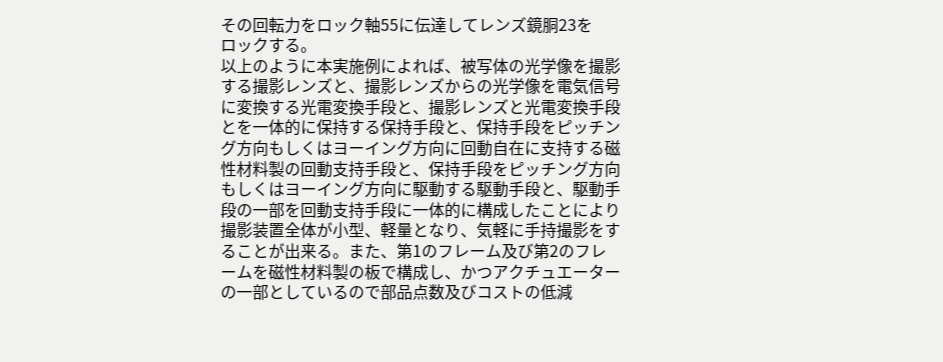その回転力をロック軸55に伝達してレンズ鏡胴23を
ロックする。
以上のように本実施例によれば、被写体の光学像を撮影
する撮影レンズと、撮影レンズからの光学像を電気信号
に変換する光電変換手段と、撮影レンズと光電変換手段
とを一体的に保持する保持手段と、保持手段をピッチン
グ方向もしくはヨーイング方向に回動自在に支持する磁
性材料製の回動支持手段と、保持手段をピッチング方向
もしくはヨーイング方向に駆動する駆動手段と、駆動手
段の一部を回動支持手段に一体的に構成したことにより
撮影装置全体が小型、軽量となり、気軽に手持撮影をす
ることが出来る。また、第1のフレーム及び第2のフレ
ームを磁性材料製の板で構成し、かつアクチュエーター
の一部としているので部品点数及びコストの低減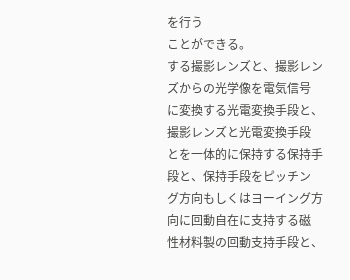を行う
ことができる。
する撮影レンズと、撮影レンズからの光学像を電気信号
に変換する光電変換手段と、撮影レンズと光電変換手段
とを一体的に保持する保持手段と、保持手段をピッチン
グ方向もしくはヨーイング方向に回動自在に支持する磁
性材料製の回動支持手段と、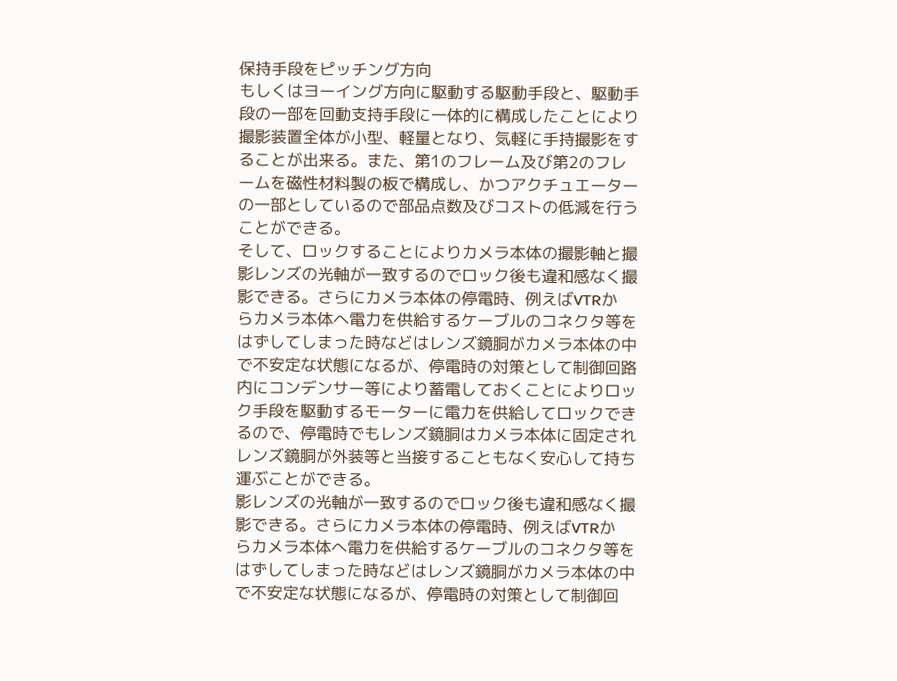保持手段をピッチング方向
もしくはヨーイング方向に駆動する駆動手段と、駆動手
段の一部を回動支持手段に一体的に構成したことにより
撮影装置全体が小型、軽量となり、気軽に手持撮影をす
ることが出来る。また、第1のフレーム及び第2のフレ
ームを磁性材料製の板で構成し、かつアクチュエーター
の一部としているので部品点数及びコストの低減を行う
ことができる。
そして、ロックすることによりカメラ本体の撮影軸と撮
影レンズの光軸が一致するのでロック後も違和感なく撮
影できる。さらにカメラ本体の停電時、例えばVTRか
らカメラ本体へ電力を供給するケーブルのコネクタ等を
はずしてしまった時などはレンズ鏡胴がカメラ本体の中
で不安定な状態になるが、停電時の対策として制御回路
内にコンデンサー等により蓄電しておくことによりロッ
ク手段を駆動するモーターに電力を供給してロックでき
るので、停電時でもレンズ鏡胴はカメラ本体に固定され
レンズ鏡胴が外装等と当接することもなく安心して持ち
運ぶことができる。
影レンズの光軸が一致するのでロック後も違和感なく撮
影できる。さらにカメラ本体の停電時、例えばVTRか
らカメラ本体へ電力を供給するケーブルのコネクタ等を
はずしてしまった時などはレンズ鏡胴がカメラ本体の中
で不安定な状態になるが、停電時の対策として制御回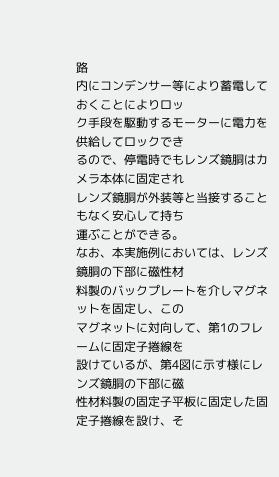路
内にコンデンサー等により蓄電しておくことによりロッ
ク手段を駆動するモーターに電力を供給してロックでき
るので、停電時でもレンズ鏡胴はカメラ本体に固定され
レンズ鏡胴が外装等と当接することもなく安心して持ち
運ぶことができる。
なお、本実施例においては、レンズ鏡胴の下部に磁性材
料製のバックプレートを介しマグネットを固定し、この
マグネットに対向して、第1のフレームに固定子捲線を
設けているが、第4図に示す様にレンズ鏡胴の下部に磁
性材料製の固定子平板に固定した固定子捲線を設け、そ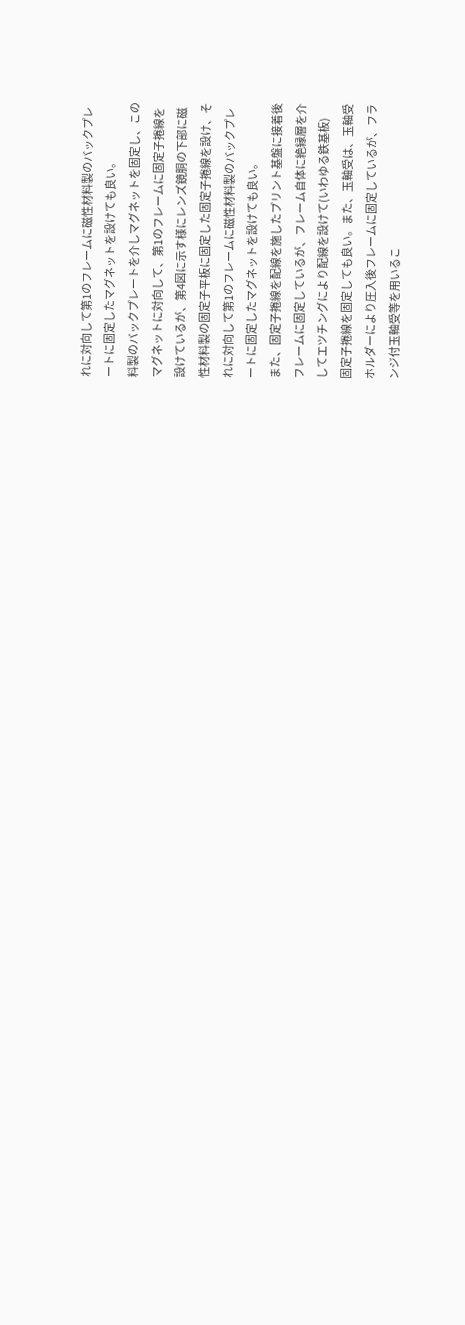れに対向して第1のフレームに磁性材料製のバックプレ
ートに固定したマグネットを設けても良い。
料製のバックプレートを介しマグネットを固定し、この
マグネットに対向して、第1のフレームに固定子捲線を
設けているが、第4図に示す様にレンズ鏡胴の下部に磁
性材料製の固定子平板に固定した固定子捲線を設け、そ
れに対向して第1のフレームに磁性材料製のバックプレ
ートに固定したマグネットを設けても良い。
また、固定子捲線を配線を施したプリント基盤に接着後
フレームに固定しているが、フレーム自体に絶縁層を介
してエツチングにより配線を設けて(いわゆる鉄基板)
固定子捲線を固定しても良い。また、玉軸受は、玉軸受
ホルダーにより圧入後フレームに固定しているが、フラ
ンジ付玉軸受等を用いるこ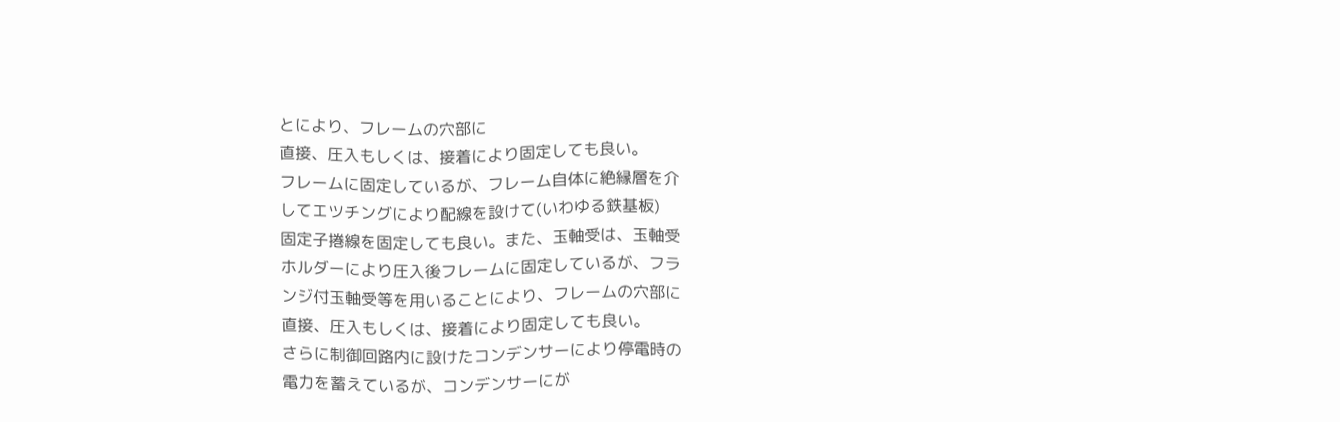とにより、フレームの穴部に
直接、圧入もしくは、接着により固定しても良い。
フレームに固定しているが、フレーム自体に絶縁層を介
してエツチングにより配線を設けて(いわゆる鉄基板)
固定子捲線を固定しても良い。また、玉軸受は、玉軸受
ホルダーにより圧入後フレームに固定しているが、フラ
ンジ付玉軸受等を用いることにより、フレームの穴部に
直接、圧入もしくは、接着により固定しても良い。
さらに制御回路内に設けたコンデンサーにより停電時の
電力を蓄えているが、コンデンサーにが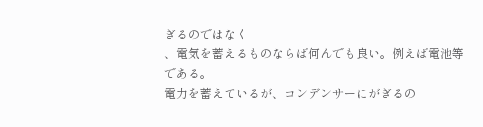ぎるのではなく
、電気を蓄えるものならば何んでも良い。例えば電池等
である。
電力を蓄えているが、コンデンサーにがぎるの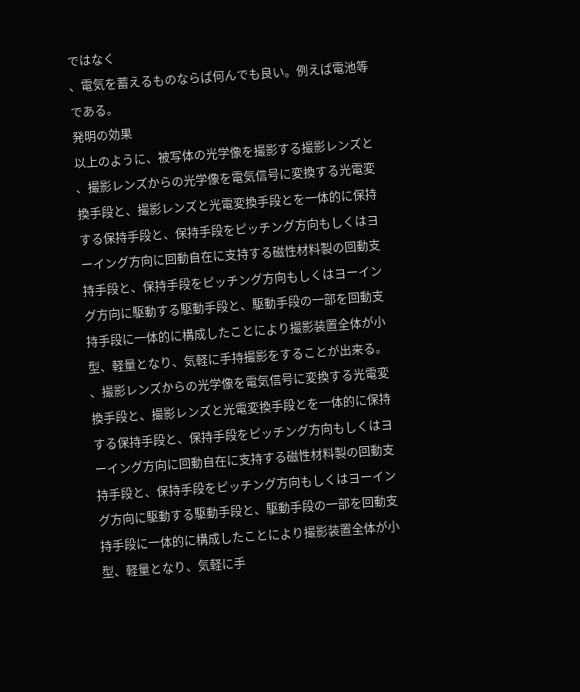ではなく
、電気を蓄えるものならば何んでも良い。例えば電池等
である。
発明の効果
以上のように、被写体の光学像を撮影する撮影レンズと
、撮影レンズからの光学像を電気信号に変換する光電変
換手段と、撮影レンズと光電変換手段とを一体的に保持
する保持手段と、保持手段をピッチング方向もしくはヨ
ーイング方向に回動自在に支持する磁性材料製の回動支
持手段と、保持手段をピッチング方向もしくはヨーイン
グ方向に駆動する駆動手段と、駆動手段の一部を回動支
持手段に一体的に構成したことにより撮影装置全体が小
型、軽量となり、気軽に手持撮影をすることが出来る。
、撮影レンズからの光学像を電気信号に変換する光電変
換手段と、撮影レンズと光電変換手段とを一体的に保持
する保持手段と、保持手段をピッチング方向もしくはヨ
ーイング方向に回動自在に支持する磁性材料製の回動支
持手段と、保持手段をピッチング方向もしくはヨーイン
グ方向に駆動する駆動手段と、駆動手段の一部を回動支
持手段に一体的に構成したことにより撮影装置全体が小
型、軽量となり、気軽に手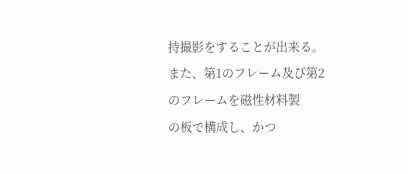持撮影をすることが出来る。
また、第1のフレーム及び第2のフレームを磁性材料製
の板で構成し、かつ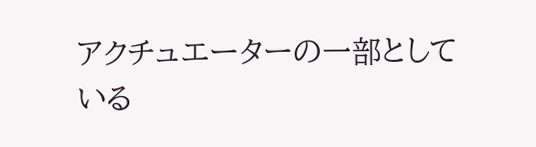アクチュエーターの一部としている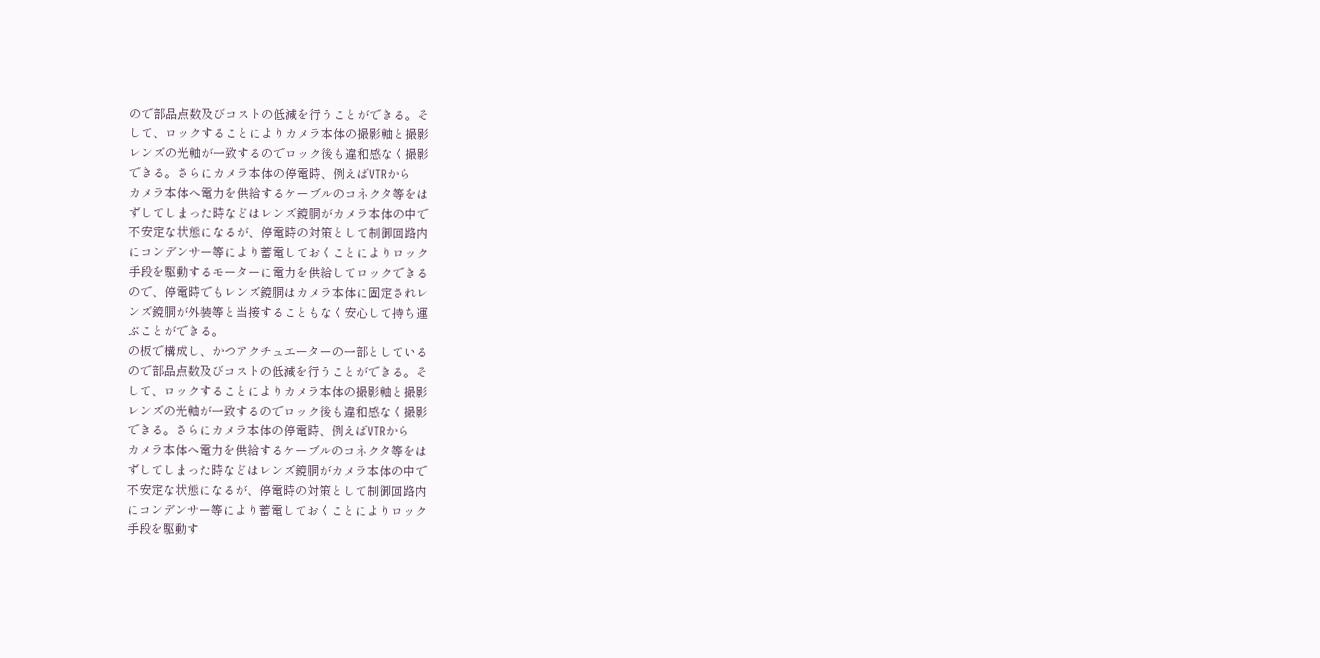ので部品点数及びコストの低減を行うことができる。そ
して、ロックすることによりカメラ本体の撮影軸と撮影
レンズの光軸が一致するのでロック後も違和感なく撮影
できる。さらにカメラ本体の停電時、例えばVTRから
カメラ本体へ電力を供給するケーブルのコネクタ等をは
ずしてしまった時などはレンズ鏡胴がカメラ本体の中で
不安定な状態になるが、停電時の対策として制御回路内
にコンデンサー等により蓄電しておくことによりロック
手段を駆動するモーターに電力を供給してロックできる
ので、停電時でもレンズ鏡胴はカメラ本体に固定されレ
ンズ鏡胴が外装等と当接することもなく安心して持ち運
ぶことができる。
の板で構成し、かつアクチュエーターの一部としている
ので部品点数及びコストの低減を行うことができる。そ
して、ロックすることによりカメラ本体の撮影軸と撮影
レンズの光軸が一致するのでロック後も違和感なく撮影
できる。さらにカメラ本体の停電時、例えばVTRから
カメラ本体へ電力を供給するケーブルのコネクタ等をは
ずしてしまった時などはレンズ鏡胴がカメラ本体の中で
不安定な状態になるが、停電時の対策として制御回路内
にコンデンサー等により蓄電しておくことによりロック
手段を駆動す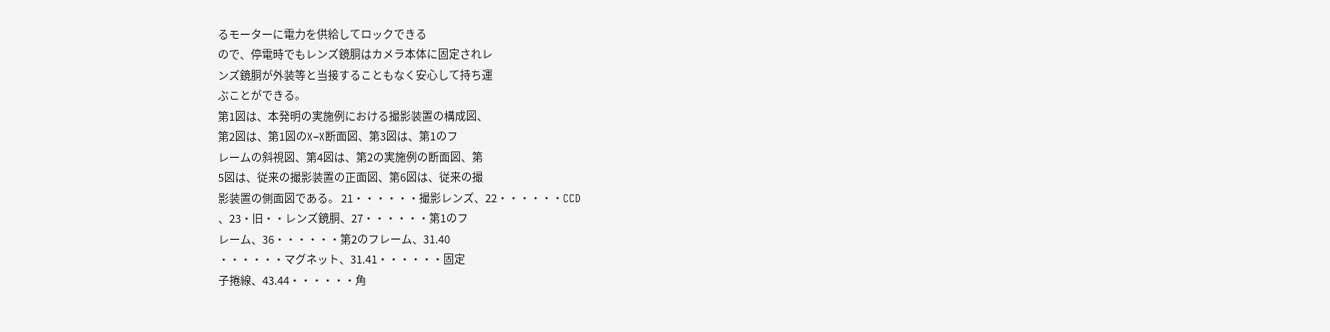るモーターに電力を供給してロックできる
ので、停電時でもレンズ鏡胴はカメラ本体に固定されレ
ンズ鏡胴が外装等と当接することもなく安心して持ち運
ぶことができる。
第1図は、本発明の実施例における撮影装置の構成図、
第2図は、第1図のX−X断面図、第3図は、第1のフ
レームの斜視図、第4図は、第2の実施例の断面図、第
5図は、従来の撮影装置の正面図、第6図は、従来の撮
影装置の側面図である。 21・・・・・・撮影レンズ、22・・・・・・CCD
、23・旧・・レンズ鏡胴、27・・・・・・第1のフ
レーム、36・・・・・・第2のフレーム、31.40
・・・・・・マグネット、31.41・・・・・・固定
子捲線、43.44・・・・・・角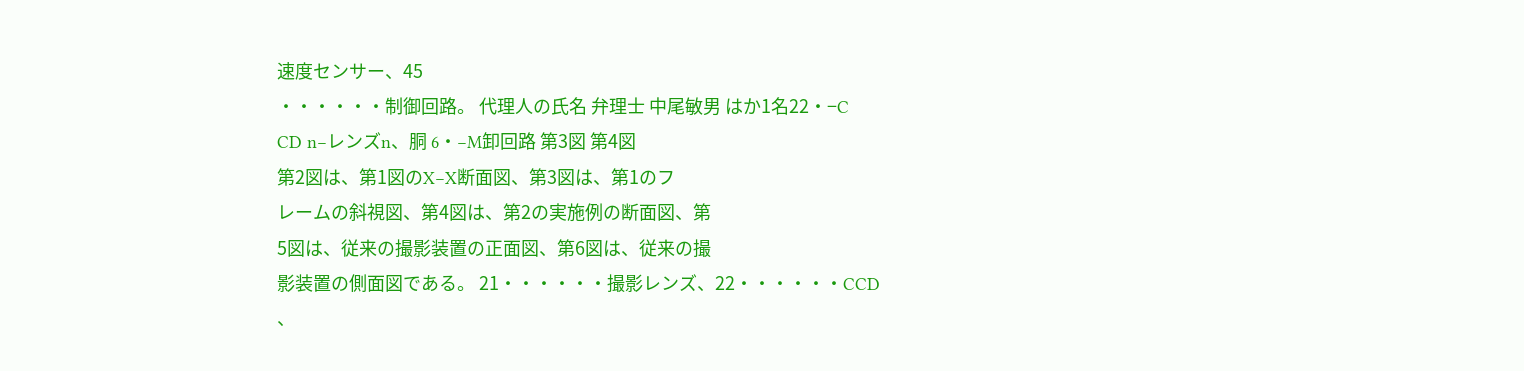速度センサー、45
・・・・・・制御回路。 代理人の氏名 弁理士 中尾敏男 はか1名22・−C
CD n−レンズn、胴 6・−M卸回路 第3図 第4図
第2図は、第1図のX−X断面図、第3図は、第1のフ
レームの斜視図、第4図は、第2の実施例の断面図、第
5図は、従来の撮影装置の正面図、第6図は、従来の撮
影装置の側面図である。 21・・・・・・撮影レンズ、22・・・・・・CCD
、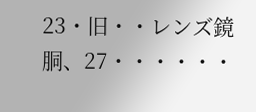23・旧・・レンズ鏡胴、27・・・・・・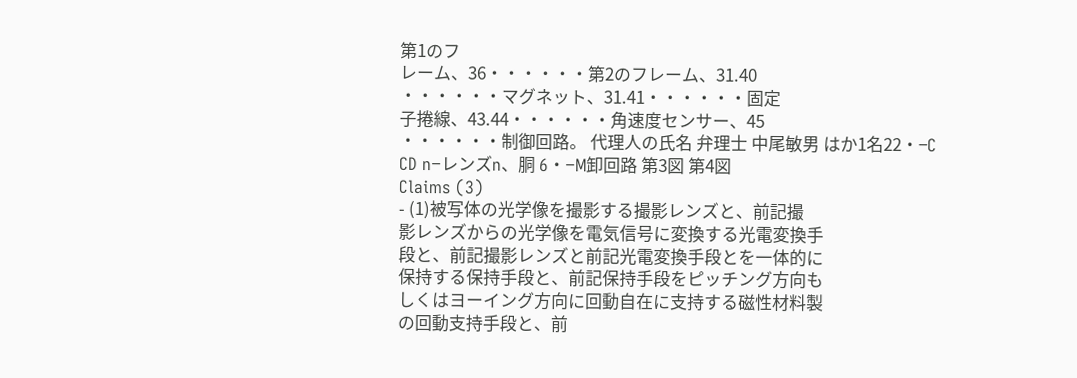第1のフ
レーム、36・・・・・・第2のフレーム、31.40
・・・・・・マグネット、31.41・・・・・・固定
子捲線、43.44・・・・・・角速度センサー、45
・・・・・・制御回路。 代理人の氏名 弁理士 中尾敏男 はか1名22・−C
CD n−レンズn、胴 6・−M卸回路 第3図 第4図
Claims (3)
- (1)被写体の光学像を撮影する撮影レンズと、前記撮
影レンズからの光学像を電気信号に変換する光電変換手
段と、前記撮影レンズと前記光電変換手段とを一体的に
保持する保持手段と、前記保持手段をピッチング方向も
しくはヨーイング方向に回動自在に支持する磁性材料製
の回動支持手段と、前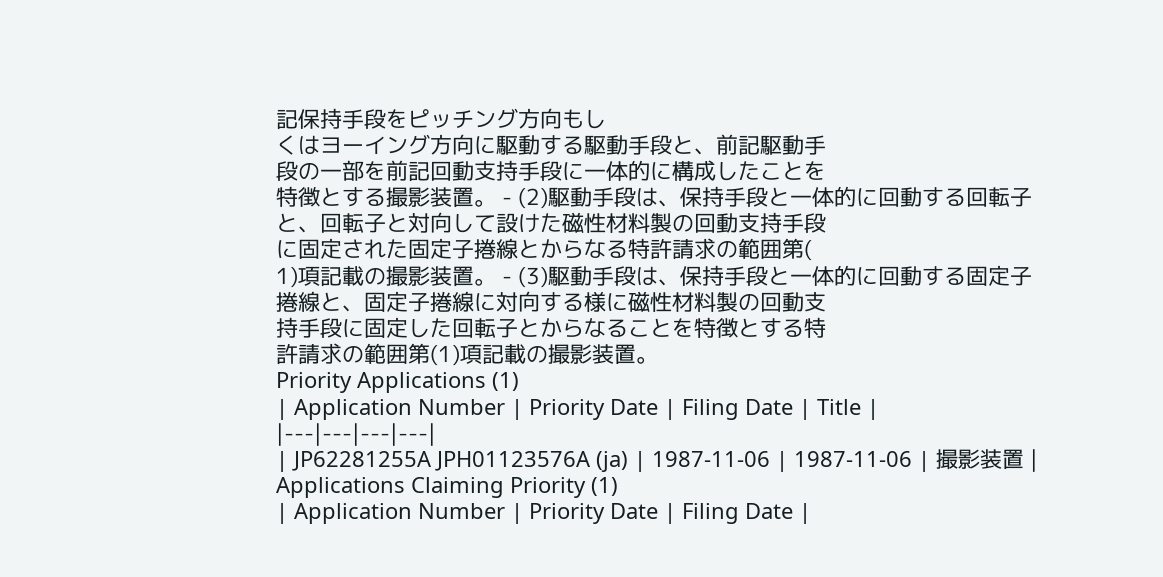記保持手段をピッチング方向もし
くはヨーイング方向に駆動する駆動手段と、前記駆動手
段の一部を前記回動支持手段に一体的に構成したことを
特徴とする撮影装置。 - (2)駆動手段は、保持手段と一体的に回動する回転子
と、回転子と対向して設けた磁性材料製の回動支持手段
に固定された固定子捲線とからなる特許請求の範囲第(
1)項記載の撮影装置。 - (3)駆動手段は、保持手段と一体的に回動する固定子
捲線と、固定子捲線に対向する様に磁性材料製の回動支
持手段に固定した回転子とからなることを特徴とする特
許請求の範囲第(1)項記載の撮影装置。
Priority Applications (1)
| Application Number | Priority Date | Filing Date | Title |
|---|---|---|---|
| JP62281255A JPH01123576A (ja) | 1987-11-06 | 1987-11-06 | 撮影装置 |
Applications Claiming Priority (1)
| Application Number | Priority Date | Filing Date |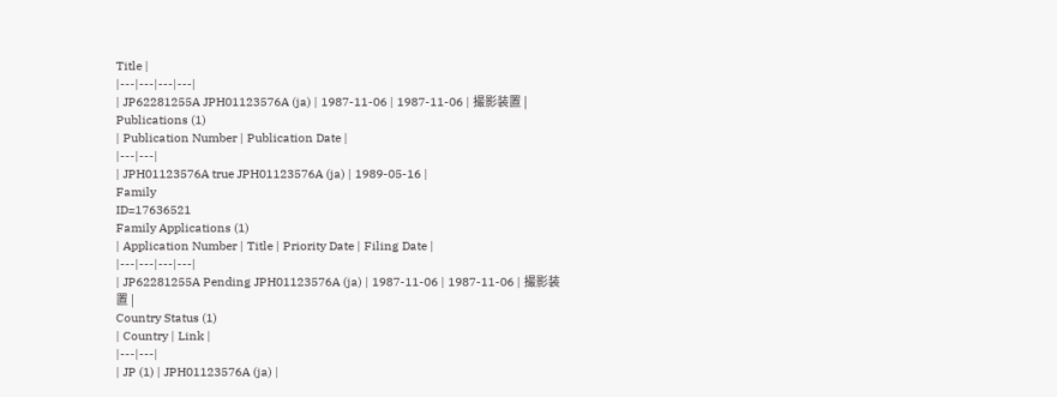Title |
|---|---|---|---|
| JP62281255A JPH01123576A (ja) | 1987-11-06 | 1987-11-06 | 撮影装置 |
Publications (1)
| Publication Number | Publication Date |
|---|---|
| JPH01123576A true JPH01123576A (ja) | 1989-05-16 |
Family
ID=17636521
Family Applications (1)
| Application Number | Title | Priority Date | Filing Date |
|---|---|---|---|
| JP62281255A Pending JPH01123576A (ja) | 1987-11-06 | 1987-11-06 | 撮影装置 |
Country Status (1)
| Country | Link |
|---|---|
| JP (1) | JPH01123576A (ja) |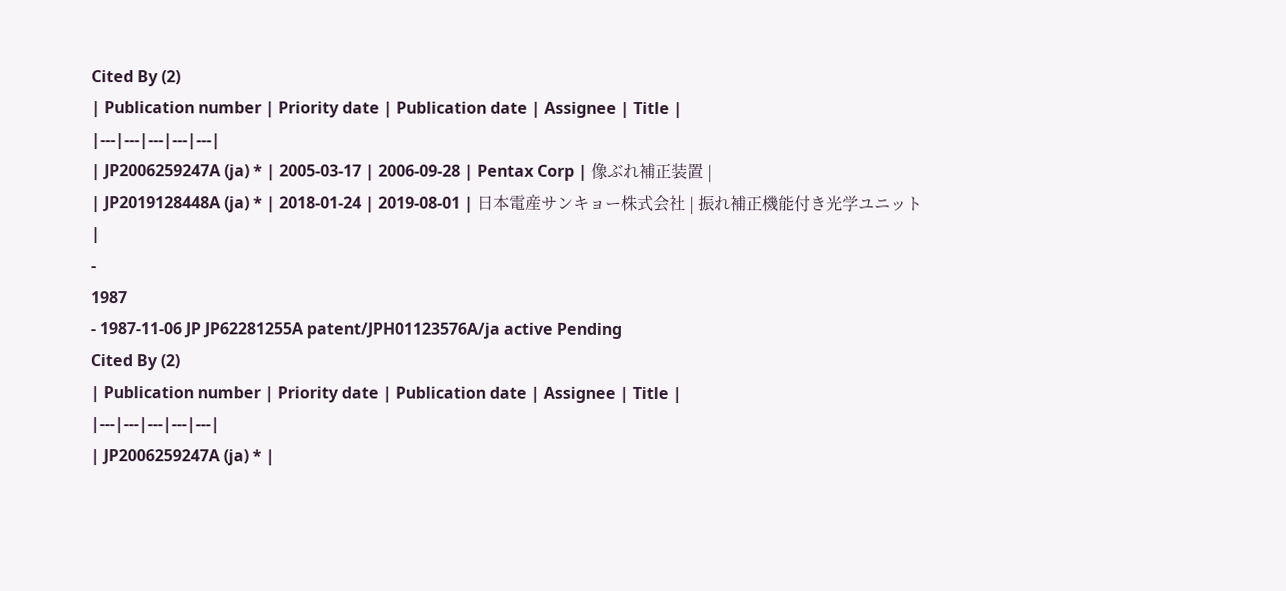Cited By (2)
| Publication number | Priority date | Publication date | Assignee | Title |
|---|---|---|---|---|
| JP2006259247A (ja) * | 2005-03-17 | 2006-09-28 | Pentax Corp | 像ぶれ補正装置 |
| JP2019128448A (ja) * | 2018-01-24 | 2019-08-01 | 日本電産サンキョー株式会社 | 振れ補正機能付き光学ユニット |
-
1987
- 1987-11-06 JP JP62281255A patent/JPH01123576A/ja active Pending
Cited By (2)
| Publication number | Priority date | Publication date | Assignee | Title |
|---|---|---|---|---|
| JP2006259247A (ja) * |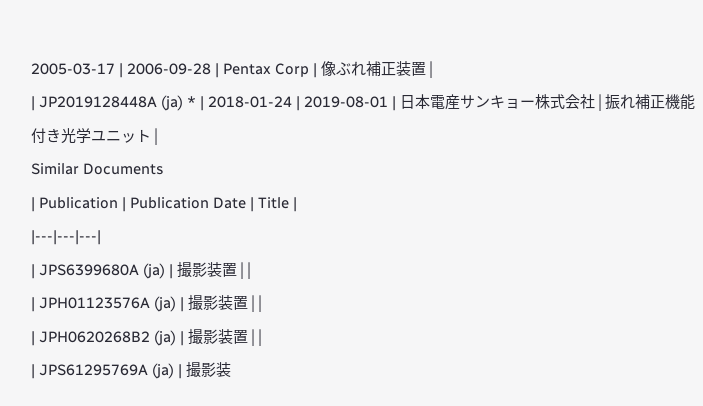2005-03-17 | 2006-09-28 | Pentax Corp | 像ぶれ補正装置 |
| JP2019128448A (ja) * | 2018-01-24 | 2019-08-01 | 日本電産サンキョー株式会社 | 振れ補正機能付き光学ユニット |
Similar Documents
| Publication | Publication Date | Title |
|---|---|---|
| JPS6399680A (ja) | 撮影装置 | |
| JPH01123576A (ja) | 撮影装置 | |
| JPH0620268B2 (ja) | 撮影装置 | |
| JPS61295769A (ja) | 撮影装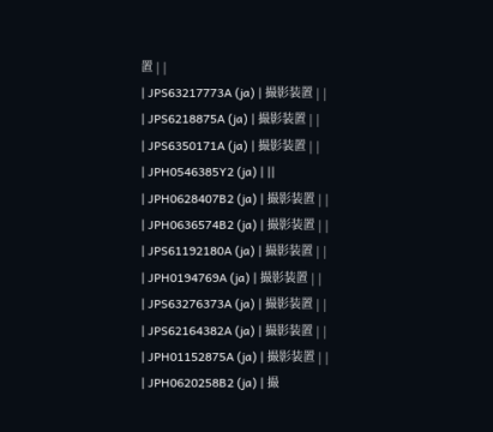置 | |
| JPS63217773A (ja) | 撮影装置 | |
| JPS6218875A (ja) | 撮影装置 | |
| JPS6350171A (ja) | 撮影装置 | |
| JPH0546385Y2 (ja) | ||
| JPH0628407B2 (ja) | 撮影装置 | |
| JPH0636574B2 (ja) | 撮影装置 | |
| JPS61192180A (ja) | 撮影装置 | |
| JPH0194769A (ja) | 撮影装置 | |
| JPS63276373A (ja) | 撮影装置 | |
| JPS62164382A (ja) | 撮影装置 | |
| JPH01152875A (ja) | 撮影装置 | |
| JPH0620258B2 (ja) | 撮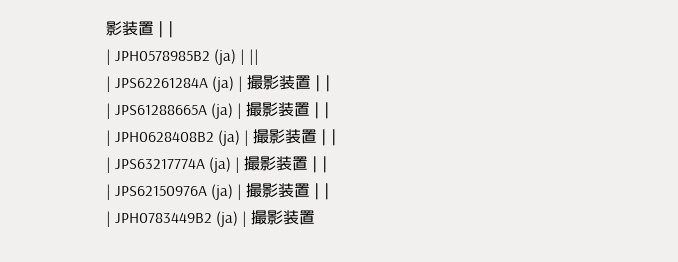影装置 | |
| JPH0578985B2 (ja) | ||
| JPS62261284A (ja) | 撮影装置 | |
| JPS61288665A (ja) | 撮影装置 | |
| JPH0628408B2 (ja) | 撮影装置 | |
| JPS63217774A (ja) | 撮影装置 | |
| JPS62150976A (ja) | 撮影装置 | |
| JPH0783449B2 (ja) | 撮影装置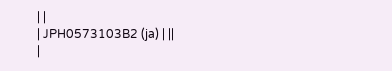| |
| JPH0573103B2 (ja) | ||
|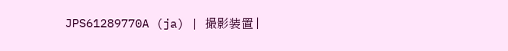JPS61289770A (ja) | 撮影装置 |